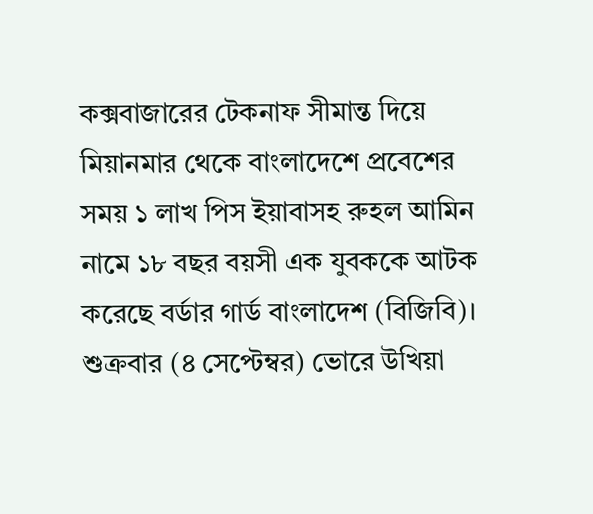কক্সবাজারের টেকনাফ সীমান্ত দিয়ে মিয়ানমার থেকে বাংলাদেশে প্রবেশের সময় ১ লাখ পিস ইয়াবাসহ রুহল আমিন নামে ১৮ বছর বয়সী এক যুবককে আটক করেছে বর্ডার গার্ড বাংলাদেশ (বিজিবি)। শুক্রবার (৪ সেপ্টেম্বর) ভোরে উখিয়া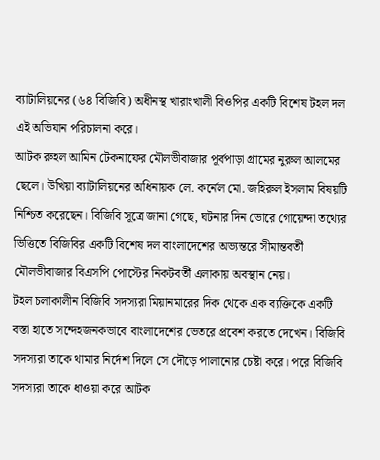ব্যাটালিয়নের (৬৪ বিজিবি) অধীনস্থ খারাংখালী বিওপির একটি বিশেষ টহল দল এই অভিযান পরিচালনা করে।
আটক রুহল আমিন টেকনাফের মৌলভীবাজার পূর্বপাড়া গ্রামের নুরুল আলমের ছেলে। উখিয়া ব্যাটালিয়নের অধিনায়ক লে. কর্নেল মো. জহিরুল ইসলাম বিষয়টি নিশ্চিত করেছেন। বিজিবি সূত্রে জানা গেছে, ঘটনার দিন ভোরে গোয়েন্দা তথ্যের ভিত্তিতে বিজিবির একটি বিশেষ দল বাংলাদেশের অভ্যন্তরে সীমান্তবর্তী মৌলভীবাজার বিএসপি পোস্টের নিকটবর্তী এলাকায় অবস্থান নেয়।
টহল চলাকালীন বিজিবি সদস্যরা মিয়ানমারের দিক থেকে এক ব্যক্তিকে একটি বস্তা হাতে সন্দেহজনকভাবে বাংলাদেশের ভেতরে প্রবেশ করতে দেখেন। বিজিবি সদস্যরা তাকে থামার নির্দেশ দিলে সে দৌড়ে পালানোর চেষ্টা করে। পরে বিজিবি সদস্যরা তাকে ধাওয়া করে আটক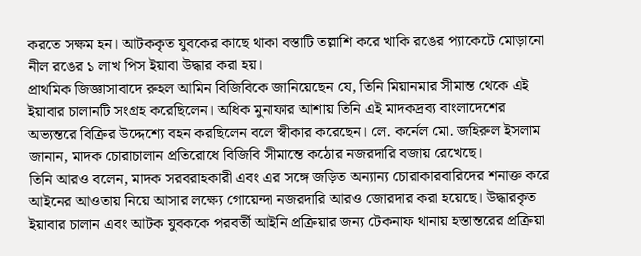করতে সক্ষম হন। আটককৃত যুবকের কাছে থাকা বস্তাটি তল্লাশি করে খাকি রঙের প্যাকেটে মোড়ানো নীল রঙের ১ লাখ পিস ইয়াবা উদ্ধার করা হয়।
প্রাথমিক জিজ্ঞাসাবাদে রুহল আমিন বিজিবিকে জানিয়েছেন যে, তিনি মিয়ানমার সীমান্ত থেকে এই ইয়াবার চালানটি সংগ্রহ করেছিলেন। অধিক মুনাফার আশায় তিনি এই মাদকদ্রব্য বাংলাদেশের অভ্যন্তরে বিক্রির উদ্দেশ্যে বহন করছিলেন বলে স্বীকার করেছেন। লে. কর্নেল মো. জহিরুল ইসলাম জানান, মাদক চোরাচালান প্রতিরোধে বিজিবি সীমান্তে কঠোর নজরদারি বজায় রেখেছে।
তিনি আরও বলেন, মাদক সরবরাহকারী এবং এর সঙ্গে জড়িত অন্যান্য চোরাকারবারিদের শনাক্ত করে আইনের আওতায় নিয়ে আসার লক্ষ্যে গোয়েন্দা নজরদারি আরও জোরদার করা হয়েছে। উদ্ধারকৃত ইয়াবার চালান এবং আটক যুবককে পরবর্তী আইনি প্রক্রিয়ার জন্য টেকনাফ থানায় হস্তান্তরের প্রক্রিয়া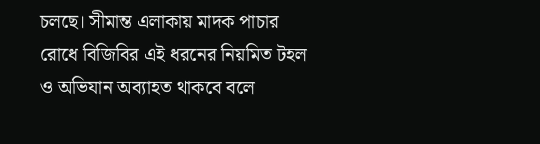চলছে। সীমান্ত এলাকায় মাদক পাচার রোধে বিজিবির এই ধরনের নিয়মিত টহল ও অভিযান অব্যাহত থাকবে বলে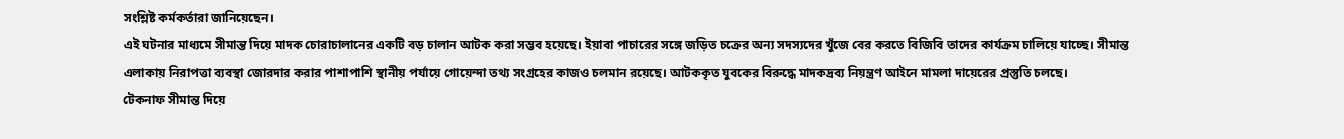সংশ্লিষ্ট কর্মকর্তারা জানিয়েছেন।
এই ঘটনার মাধ্যমে সীমান্ত দিয়ে মাদক চোরাচালানের একটি বড় চালান আটক করা সম্ভব হয়েছে। ইয়াবা পাচারের সঙ্গে জড়িত চক্রের অন্য সদস্যদের খুঁজে বের করতে বিজিবি তাদের কার্যক্রম চালিয়ে যাচ্ছে। সীমান্ত এলাকায় নিরাপত্তা ব্যবস্থা জোরদার করার পাশাপাশি স্থানীয় পর্যায়ে গোয়েন্দা তথ্য সংগ্রহের কাজও চলমান রয়েছে। আটককৃত যুবকের বিরুদ্ধে মাদকদ্রব্য নিয়ন্ত্রণ আইনে মামলা দায়েরের প্রস্তুতি চলছে।
টেকনাফ সীমান্ত দিয়ে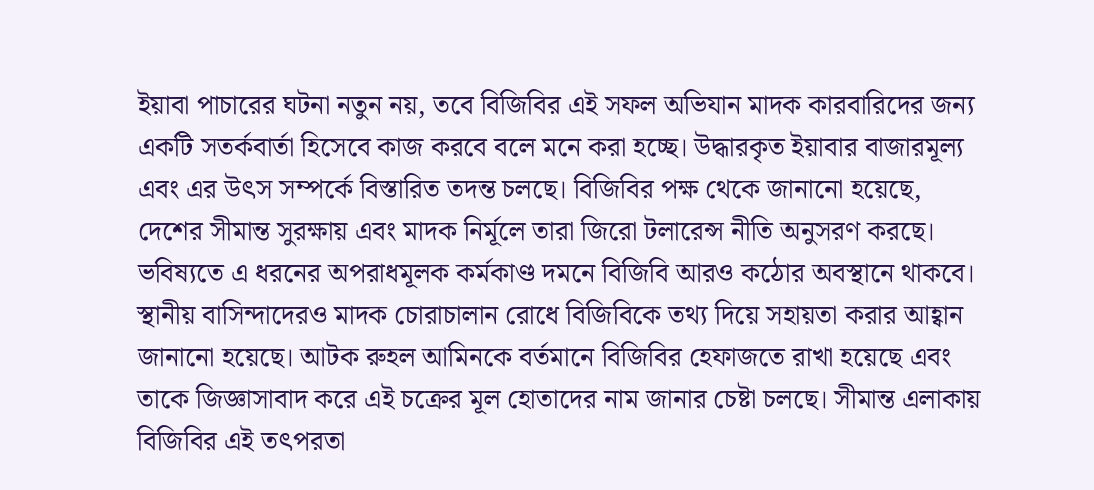ইয়াবা পাচারের ঘটনা নতুন নয়, তবে বিজিবির এই সফল অভিযান মাদক কারবারিদের জন্য একটি সতর্কবার্তা হিসেবে কাজ করবে বলে মনে করা হচ্ছে। উদ্ধারকৃত ইয়াবার বাজারমূল্য এবং এর উৎস সম্পর্কে বিস্তারিত তদন্ত চলছে। বিজিবির পক্ষ থেকে জানানো হয়েছে, দেশের সীমান্ত সুরক্ষায় এবং মাদক নির্মূলে তারা জিরো টলারেন্স নীতি অনুসরণ করছে।
ভবিষ্যতে এ ধরনের অপরাধমূলক কর্মকাণ্ড দমনে বিজিবি আরও কঠোর অবস্থানে থাকবে। স্থানীয় বাসিন্দাদেরও মাদক চোরাচালান রোধে বিজিবিকে তথ্য দিয়ে সহায়তা করার আহ্বান জানানো হয়েছে। আটক রুহল আমিনকে বর্তমানে বিজিবির হেফাজতে রাখা হয়েছে এবং তাকে জিজ্ঞাসাবাদ করে এই চক্রের মূল হোতাদের নাম জানার চেষ্টা চলছে। সীমান্ত এলাকায় বিজিবির এই তৎপরতা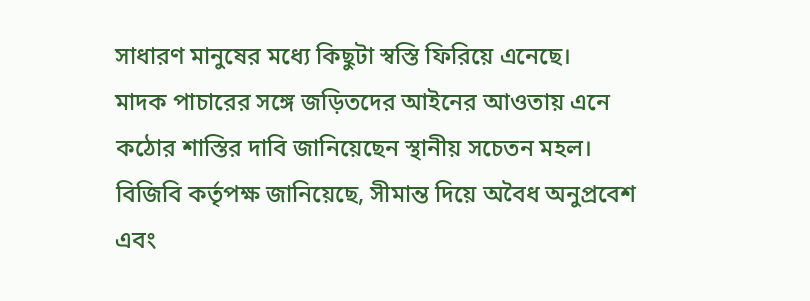সাধারণ মানুষের মধ্যে কিছুটা স্বস্তি ফিরিয়ে এনেছে।
মাদক পাচারের সঙ্গে জড়িতদের আইনের আওতায় এনে কঠোর শাস্তির দাবি জানিয়েছেন স্থানীয় সচেতন মহল। বিজিবি কর্তৃপক্ষ জানিয়েছে, সীমান্ত দিয়ে অবৈধ অনুপ্রবেশ এবং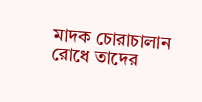মাদক চোরাচালান রোধে তাদের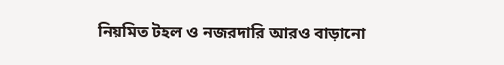নিয়মিত টহল ও নজরদারি আরও বাড়ানো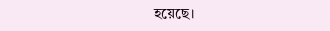হয়েছে।